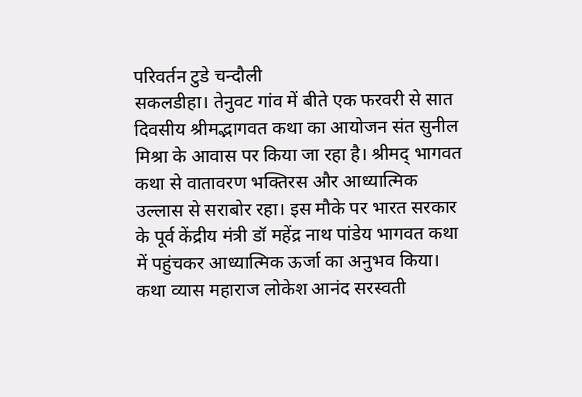परिवर्तन टुडे चन्दौली
सकलडीहा। तेनुवट गांव में बीते एक फरवरी से सात दिवसीय श्रीमद्भागवत कथा का आयोजन संत सुनील मिश्रा के आवास पर किया जा रहा है। श्रीमद् भागवत कथा से वातावरण भक्तिरस और आध्यात्मिक उल्लास से सराबोर रहा। इस मौके पर भारत सरकार के पूर्व केंद्रीय मंत्री डॉ महेंद्र नाथ पांडेय भागवत कथा में पहुंचकर आध्यात्मिक ऊर्जा का अनुभव किया। कथा व्यास महाराज लोकेश आनंद सरस्वती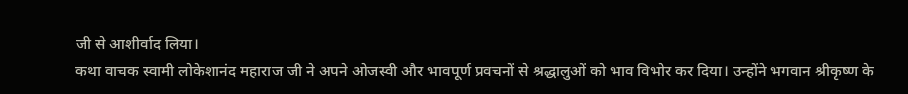जी से आशीर्वाद लिया।
कथा वाचक स्वामी लोकेशानंद महाराज जी ने अपने ओजस्वी और भावपूर्ण प्रवचनों से श्रद्धालुओं को भाव विभोर कर दिया। उन्होंने भगवान श्रीकृष्ण के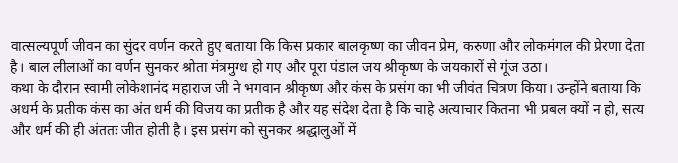वात्सल्यपूर्ण जीवन का सुंदर वर्णन करते हुए बताया कि किस प्रकार बालकृष्ण का जीवन प्रेम, करुणा और लोकमंगल की प्रेरणा देता है। बाल लीलाओं का वर्णन सुनकर श्रोता मंत्रमुग्ध हो गए और पूरा पंडाल जय श्रीकृष्ण के जयकारों से गूंज उठा।
कथा के दौरान स्वामी लोकेशानंद महाराज जी ने भगवान श्रीकृष्ण और कंस के प्रसंग का भी जीवंत चित्रण किया। उन्होंने बताया कि अधर्म के प्रतीक कंस का अंत धर्म की विजय का प्रतीक है और यह संदेश देता है कि चाहे अत्याचार कितना भी प्रबल क्यों न हो, सत्य और धर्म की ही अंततः जीत होती है। इस प्रसंग को सुनकर श्रद्धालुओं में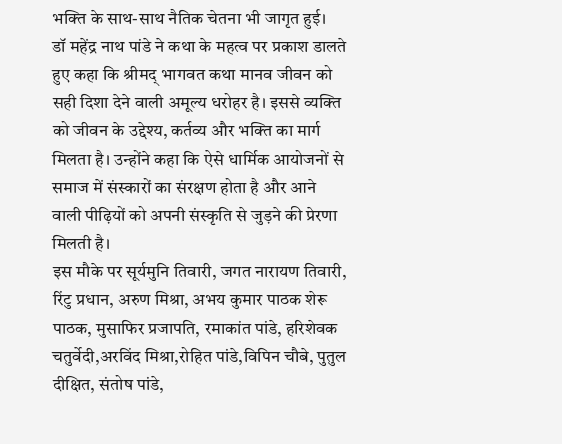भक्ति के साथ-साथ नैतिक चेतना भी जागृत हुई।
डॉ महेंद्र नाथ पांडे ने कथा के महत्व पर प्रकाश डालते हुए कहा कि श्रीमद् भागवत कथा मानव जीवन को सही दिशा देने वाली अमूल्य धरोहर है। इससे व्यक्ति को जीवन के उद्देश्य, कर्तव्य और भक्ति का मार्ग मिलता है। उन्होंने कहा कि ऐसे धार्मिक आयोजनों से समाज में संस्कारों का संरक्षण होता है और आने वाली पीढ़ियों को अपनी संस्कृति से जुड़ने की प्रेरणा मिलती है।
इस मौके पर सूर्यमुनि तिवारी, जगत नारायण तिवारी, रिंटु प्रधान, अरुण मिश्रा, अभय कुमार पाठक शेरू पाठक, मुसाफिर प्रजापति, रमाकांत पांडे, हरिशेवक चतुर्वेदी,अरविंद मिश्रा,रोहित पांडे,विपिन चौबे, पुतुल दीक्षित, संतोष पांडे,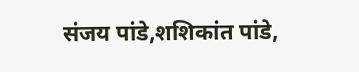संजय पांडे,शशिकांत पांडे,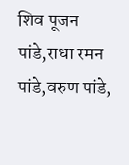शिव पूजन पांडे,राधा रमन पांडे,वरुण पांडे,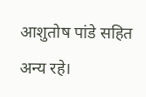आशुतोष पांडे सहित अन्य रहे।